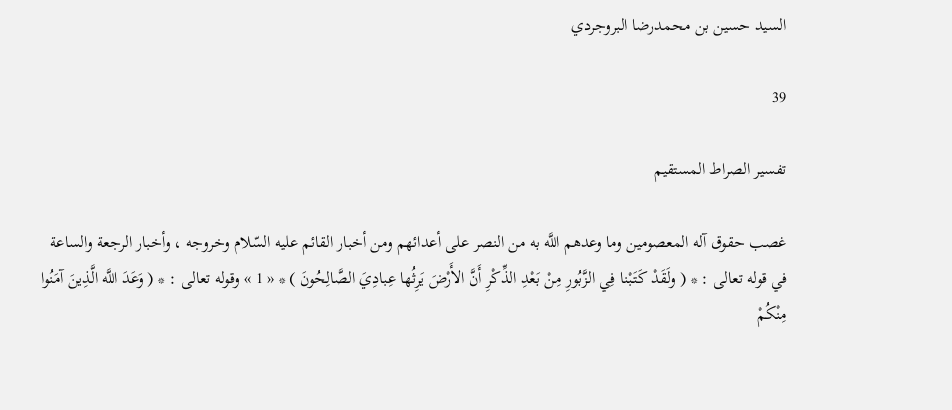السيد حسين بن محمدرضا البروجردي

39

تفسير الصراط المستقيم

غصب حقوق آله المعصومين وما وعدهم اللَّه به من النصر على أعدائهم ومن أخبار القائم عليه السّلام وخروجه ، وأخبار الرجعة والساعة في قوله تعالى : * ( ولَقَدْ كَتَبْنا فِي الزَّبُورِ مِنْ بَعْدِ الذِّكْرِ أَنَّ الأَرْضَ يَرِثُها عِبادِيَ الصَّالِحُونَ ) * « 1 » وقوله تعالى : * ( وَعَدَ اللَّه الَّذِينَ آمَنُوا مِنْكُمْ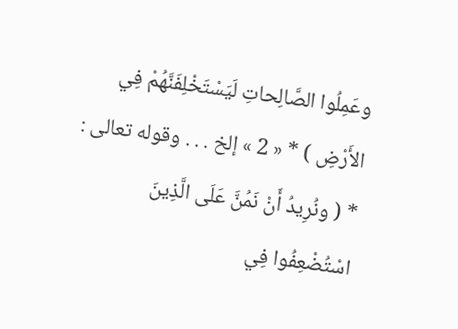وعَمِلُوا الصَّالِحاتِ لَيَسْتَخْلِفَنَّهُمْ فِي الأَرْضِ ) * « 2 » إلخ . . . وقوله تعالى : * ( ونُرِيدُ أَنْ نَمُنَّ عَلَى الَّذِينَ اسْتُضْعِفُوا فِي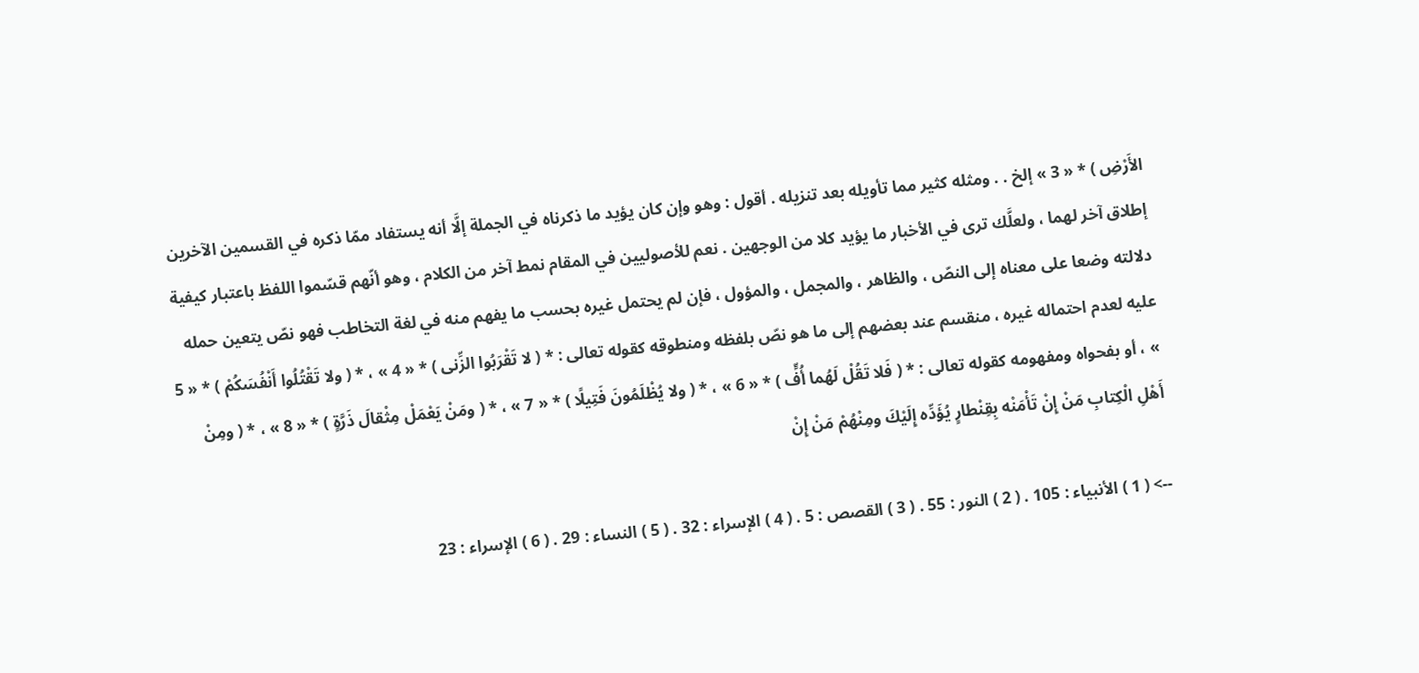الأَرْضِ ) * « 3 » إلخ . . ومثله كثير مما تأويله بعد تنزيله . أقول : وهو وإن كان يؤيد ما ذكرناه في الجملة إلَّا أنه يستفاد ممّا ذكره في القسمين الآخرين إطلاق آخر لهما ، ولعلَّك ترى في الأخبار ما يؤيد كلا من الوجهين . نعم للأصوليين في المقام نمط آخر من الكلام ، وهو أنّهم قسّموا اللفظ باعتبار كيفية دلالته وضعا على معناه إلى النصّ ، والظاهر ، والمجمل ، والمؤول ، فإن لم يحتمل غيره بحسب ما يفهم منه في لغة التخاطب فهو نصّ يتعين حمله عليه لعدم احتماله غيره ، منقسم عند بعضهم إلى ما هو نصّ بلفظه ومنطوقه كقوله تعالى : * ( لا تَقْرَبُوا الزِّنى ) * « 4 » ، * ( ولا تَقْتُلُوا أَنْفُسَكُمْ ) * « 5 » ، أو بفحواه ومفهومه كقوله تعالى : * ( فَلا تَقُلْ لَهُما أُفٍّ ) * « 6 » ، * ( ولا يُظْلَمُونَ فَتِيلًا ) * « 7 » ، * ( ومَنْ يَعْمَلْ مِثْقالَ ذَرَّةٍ ) * « 8 » ، * ( ومِنْ أَهْلِ الْكِتابِ مَنْ إِنْ تَأْمَنْه بِقِنْطارٍ يُؤَدِّه إِلَيْكَ ومِنْهُمْ مَنْ إِنْ

--> ( 1 ) الأنبياء : 105 . ( 2 ) النور : 55 . ( 3 ) القصص : 5 . ( 4 ) الإسراء : 32 . ( 5 ) النساء : 29 . ( 6 ) الإسراء : 23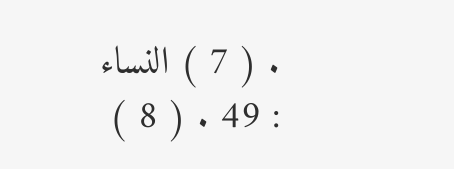. ( 7 ) النساء : 49 . ( 8 )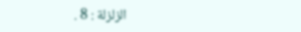الزلزلة : 8 .